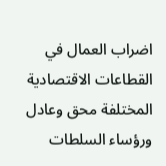اضراب العمال في القطاعات الاقتصادية المختلفة محق وعادل ورؤساء السلطات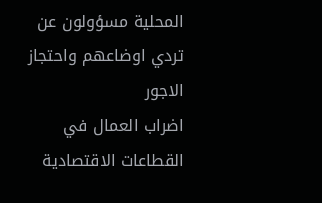المحلية مسؤولون عن تردي اوضاعهم واحتجاز الاجور
اضراب العمال في القطاعات الاقتصادية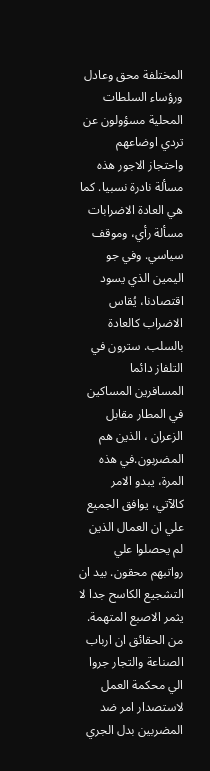المختلفة محق وعادل ورؤساء السلطات المحلية مسؤولون عن تردي اوضاعهم واحتجاز الاجور هذه مسألة نادرة نسبيا. كما هي العادة الاضرابات مسألة رأي، وموقف سياسي. وفي جو اليمين الذي يسود اقتصادنا، يُقاس الاضراب كالعادة بالسلب. سترون في التلفاز دائما المسافرين المساكين في المطار مقابل الزعران ، الذين هم المضربون.في هذه المرة، يبدو الامر كالآتي، يوافق الجميع علي ان العمال الذين لم يحصلوا علي رواتبهم محقون. بيد ان التشجيع الكاسح جدا لا يثمر الاصبع المتهمة. من الحقائق ان ارباب الصناعة والتجار جروا الي محكمة العمل لاستصدار امر ضد المضربين بدل الجري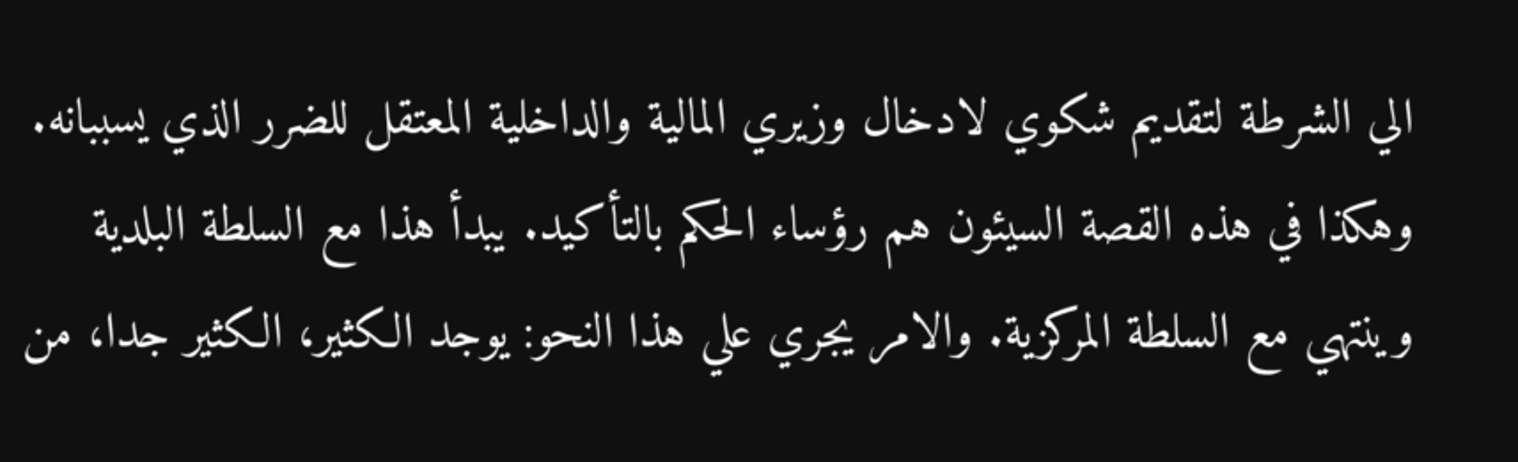الي الشرطة لتقديم شكوي لادخال وزيري المالية والداخلية المعتقل للضرر الذي يسببانه. وهكذا في هذه القصة السيئون هم رؤساء الحكم بالتأكيد. يبدأ هذا مع السلطة البلدية وينتهي مع السلطة المركزية. والامر يجري علي هذا النحو: يوجد الكثير، الكثير جدا، من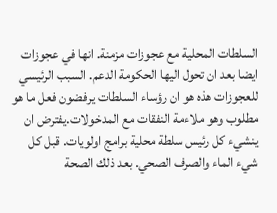السلطات المحلية مع عجوزات مزمنة. انها في عجوزات ايضا بعد ان تحول اليها الحكومة الدعم. السبب الرئيسي للعجوزات هذه هو ان رؤساء السلطات يرفضون فعل ما هو مطلوب وهو ملاءمة النفقات مع المدخولات.يفترض ان ينشيء كل رئيس سلطة محلية برامج اولويات. قبل كل شيء الماء والصرف الصحي. بعد ذلك الصحة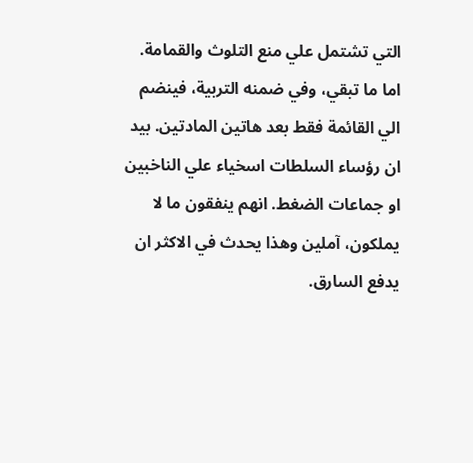التي تشتمل علي منع التلوث والقمامة. اما ما تبقي، وفي ضمنه التربية، فينضم الي القائمة فقط بعد هاتين المادتين. بيد ان رؤساء السلطات اسخياء علي الناخبين او جماعات الضغط. انهم ينفقون ما لا يملكون، آملين وهذا يحدث في الاكثر ان يدفع السارق.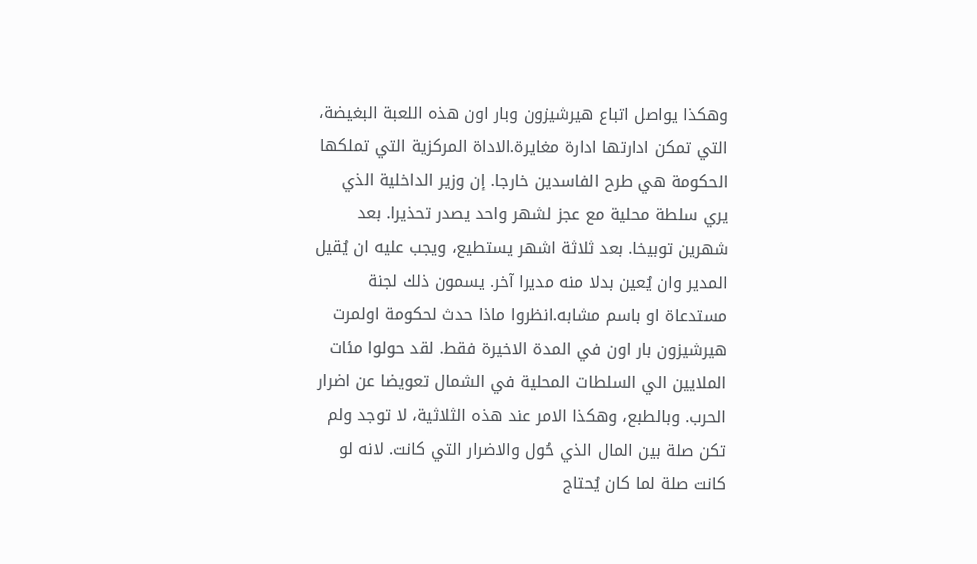وهكذا يواصل اتباع هيرشيزون وبار اون هذه اللعبة البغيضة، التي تمكن ادارتها ادارة مغايرة.الاداة المركزية التي تملكها الحكومة هي طرح الفاسدين خارجا. إن وزير الداخلية الذي يري سلطة محلية مع عجز لشهر واحد يصدر تحذيرا. بعد شهرين توبيخا. بعد ثلاثة اشهر يستطيع، ويجب عليه ان يُقيل المدير وان يُعين بدلا منه مديرا آخر. يسمون ذلك لجنة مستدعاة او باسم مشابه.انظروا ماذا حدث لحكومة اولمرت هيرشيزون بار اون في المدة الاخيرة فقط. لقد حولوا مئات الملايين الي السلطات المحلية في الشمال تعويضا عن اضرار الحرب. وبالطبع، وهكذا الامر عند هذه الثلاثية، لا توجد ولم تكن صلة بين المال الذي حُول والاضرار التي كانت. لانه لو كانت صلة لما كان يُحتاج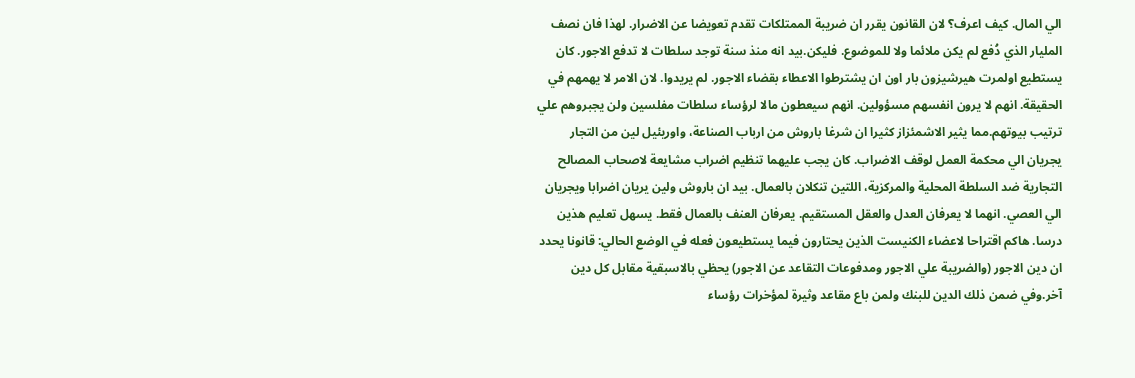الي المال. كيف اعرف؟ لان القانون يقرر ان ضريبة الممتلكات تقدم تعويضا عن الاضرار. لهذا فان نصف المليار الذي دُفع لم يكن ملائما ولا للموضوع. فليكن.بيد انه منذ سنة توجد سلطات لا تدفع الاجور. كان يستطيع اولمرت هيرشيزون بار اون ان يشترطوا الاعطاء بقضاء الاجور. لم يريدوا. لان الامر لا يهمهم في الحقيقة. انهم لا يرون انفسهم مسؤولين. انهم سيعطون مالا لرؤساء سلطات مفلسين ولن يجبروهم علي ترتيب بيوتهم.مما يثير الاشمئزاز كثيرا ان شرغا باروش من ارباب الصناعة، واوريئيل لين من التجار يجريان الي محكمة العمل لوقف الاضراب. كان يجب عليهما تنظيم اضراب مشايعة لاصحاب المصالح التجارية ضد السلطة المحلية والمركزية، اللتين تنكلان بالعمال. بيد ان باروش ولين يريان اضرابا ويجريان الي العصي. انهما لا يعرفان العدل والعقل المستقيم. يعرفان العنف بالعمال فقط. يسهل تعليم هذين درسا. هاكم اقتراحا لاعضاء الكنيست الذين يحتارون فيما يستطيعون فعله في الوضع الحالي: قانونا يحدد ان دين الاجور (والضريبة علي الاجور ومدفوعات التقاعد عن الاجور) يحظي بالاسبقية مقابل كل دين آخر.وفي ضمن ذلك الدين للبنك ولمن باع مقاعد وثيرة لمؤخرات رؤساء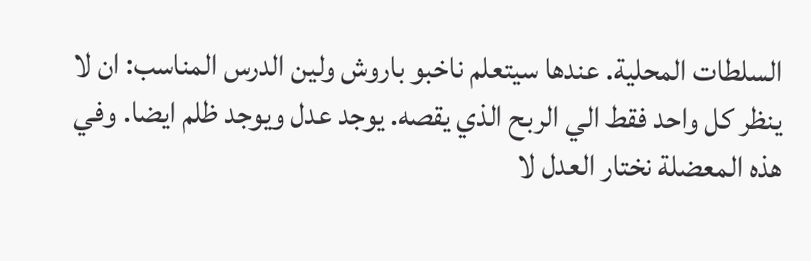السلطات المحلية. عندها سيتعلم ناخبو باروش ولين الدرس المناسب: ان لا ينظر كل واحد فقط الي الربح الذي يقصه. يوجد عدل ويوجد ظلم ايضا. وفي هذه المعضلة نختار العدل لا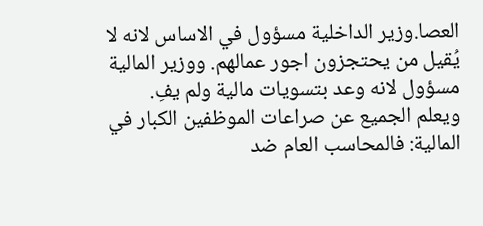العصا.وزير الداخلية مسؤول في الاساس لانه لا يُقيل من يحتجزون اجور عمالهم. ووزير المالية مسؤول لانه وعد بتسويات مالية ولم يفِ. ويعلم الجميع عن صراعات الموظفين الكبار في المالية: فالمحاسب العام ضد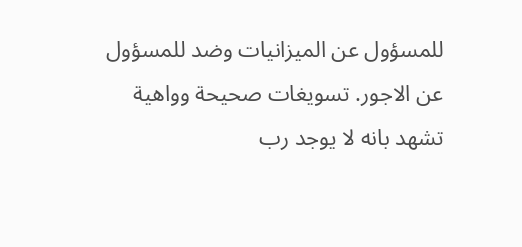للمسؤول عن الميزانيات وضد للمسؤول عن الاجور. تسويغات صحيحة وواهية تشهد بانه لا يوجد رب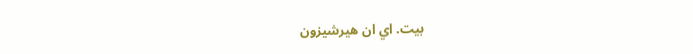بيت. اي ان هيرشيزون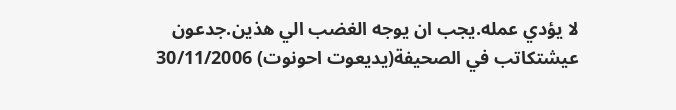لا يؤدي عمله.يجب ان يوجه الغضب الي هذين.جدعون عيشتكاتب في الصحيفة(يديعوت احونوت) 30/11/2006